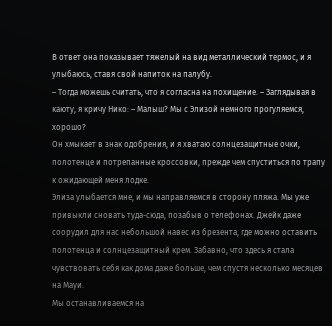В ответ она показывает тяжелый на вид металлический термос, и я улыбаюсь, ставя свой напиток на палубу.
– Тогда можешь считать, что я согласна на похищение. – Заглядывая в каюту, я кричу Нико: – Малыш? Мы с Элизой немного прогуляемся, хорошо?
Он хмыкает в знак одобрения, и я хватаю солнцезащитные очки, полотенце и потрепанные кроссовки, прежде чем спуститься по трапу к ожидающей меня лодке.
Элиза улыбается мне, и мы направляемся в сторону пляжа. Мы уже привыкли сновать туда-сюда, позабыв о телефонах. Джейк даже соорудил для нас небольшой навес из брезента, где можно оставить полотенца и солнцезащитный крем. Забавно, что здесь я стала чувствовать себя как дома даже больше, чем спустя несколько месяцев на Мауи.
Мы останавливаемся на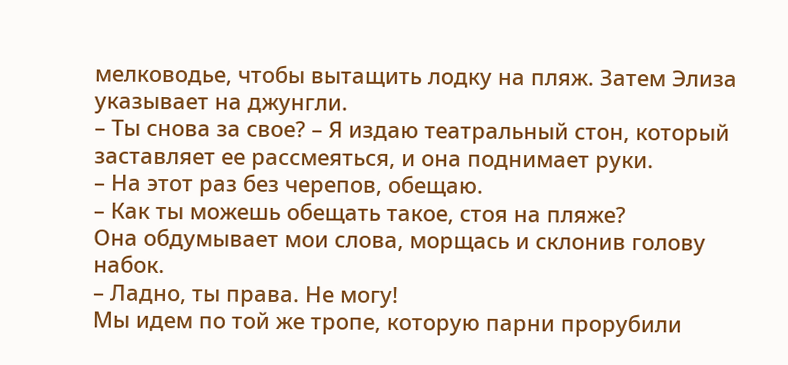мелководье, чтобы вытащить лодку на пляж. Затем Элиза указывает на джунгли.
– Ты снова за свое? – Я издаю театральный стон, который заставляет ее рассмеяться, и она поднимает руки.
– На этот раз без черепов, обещаю.
– Как ты можешь обещать такое, стоя на пляже?
Она обдумывает мои слова, морщась и склонив голову набок.
– Ладно, ты права. Не могу!
Мы идем по той же тропе, которую парни прорубили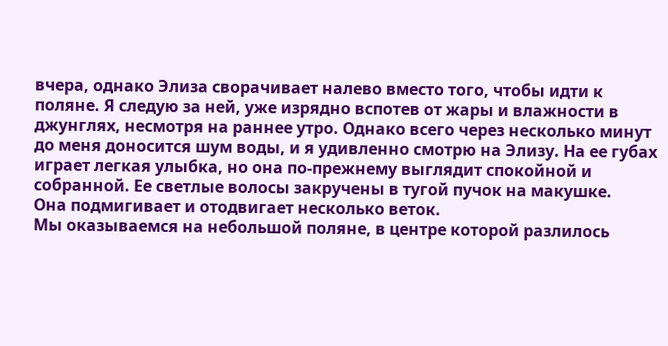вчера, однако Элиза сворачивает налево вместо того, чтобы идти к поляне. Я следую за ней, уже изрядно вспотев от жары и влажности в джунглях, несмотря на раннее утро. Однако всего через несколько минут до меня доносится шум воды, и я удивленно смотрю на Элизу. На ее губах играет легкая улыбка, но она по-прежнему выглядит спокойной и собранной. Ее светлые волосы закручены в тугой пучок на макушке.
Она подмигивает и отодвигает несколько веток.
Мы оказываемся на небольшой поляне, в центре которой разлилось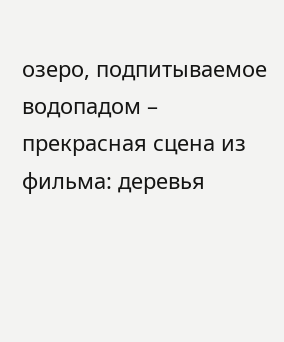озеро, подпитываемое водопадом – прекрасная сцена из фильма: деревья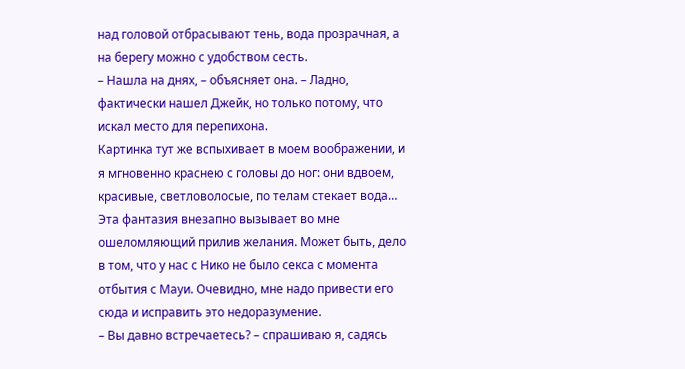над головой отбрасывают тень, вода прозрачная, а на берегу можно с удобством сесть.
– Нашла на днях, – объясняет она. – Ладно, фактически нашел Джейк, но только потому, что искал место для перепихона.
Картинка тут же вспыхивает в моем воображении, и я мгновенно краснею с головы до ног: они вдвоем, красивые, светловолосые, по телам стекает вода… Эта фантазия внезапно вызывает во мне ошеломляющий прилив желания. Может быть, дело в том, что у нас с Нико не было секса с момента отбытия с Мауи. Очевидно, мне надо привести его сюда и исправить это недоразумение.
– Вы давно встречаетесь? – спрашиваю я, садясь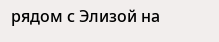рядом с Элизой на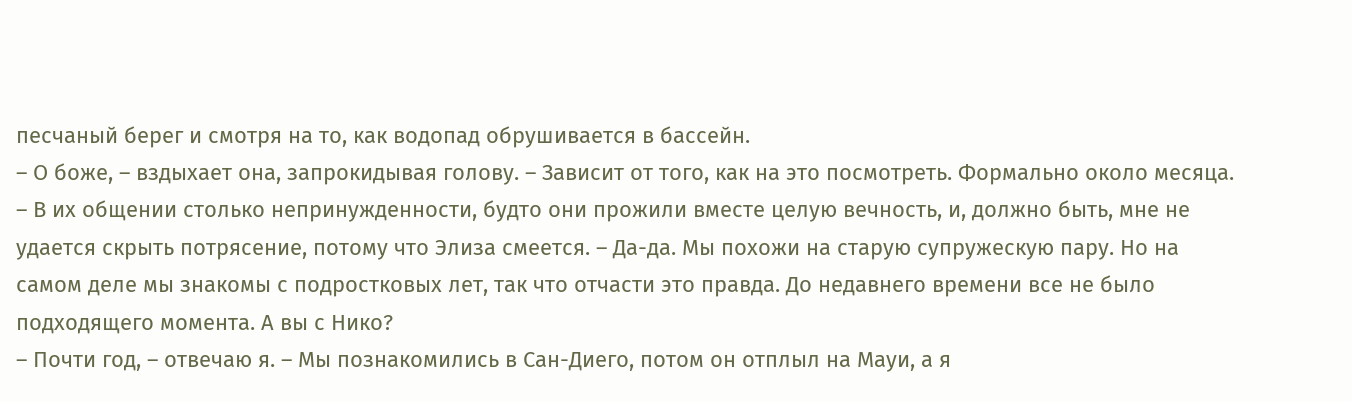песчаный берег и смотря на то, как водопад обрушивается в бассейн.
– О боже, – вздыхает она, запрокидывая голову. – Зависит от того, как на это посмотреть. Формально около месяца. – В их общении столько непринужденности, будто они прожили вместе целую вечность, и, должно быть, мне не удается скрыть потрясение, потому что Элиза смеется. – Да-да. Мы похожи на старую супружескую пару. Но на самом деле мы знакомы с подростковых лет, так что отчасти это правда. До недавнего времени все не было подходящего момента. А вы с Нико?
– Почти год, – отвечаю я. – Мы познакомились в Сан-Диего, потом он отплыл на Мауи, а я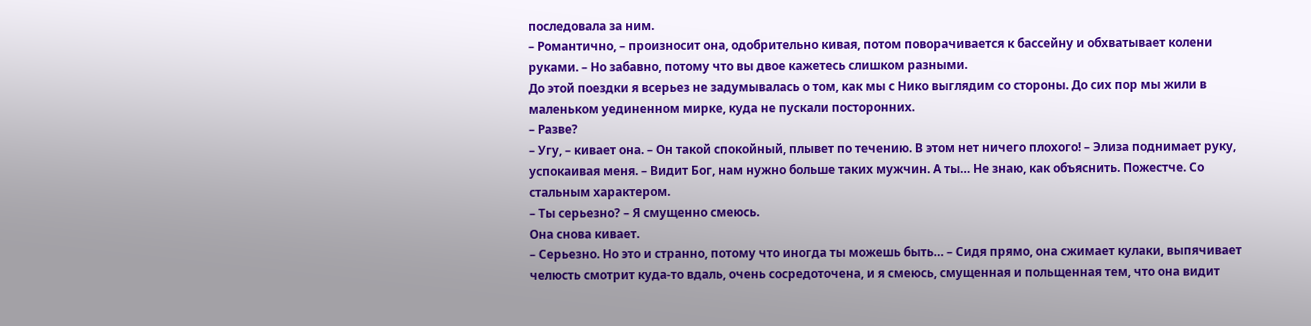последовала за ним.
– Романтично, – произносит она, одобрительно кивая, потом поворачивается к бассейну и обхватывает колени руками. – Но забавно, потому что вы двое кажетесь слишком разными.
До этой поездки я всерьез не задумывалась о том, как мы с Нико выглядим со стороны. До сих пор мы жили в маленьком уединенном мирке, куда не пускали посторонних.
– Разве?
– Угу, – кивает она. – Он такой спокойный, плывет по течению. В этом нет ничего плохого! – Элиза поднимает руку, успокаивая меня. – Видит Бог, нам нужно больше таких мужчин. А ты… Не знаю, как объяснить. Пожестче. Со стальным характером.
– Ты серьезно? – Я смущенно смеюсь.
Она снова кивает.
– Серьезно. Но это и странно, потому что иногда ты можешь быть… – Сидя прямо, она сжимает кулаки, выпячивает челюсть смотрит куда-то вдаль, очень сосредоточена, и я смеюсь, смущенная и польщенная тем, что она видит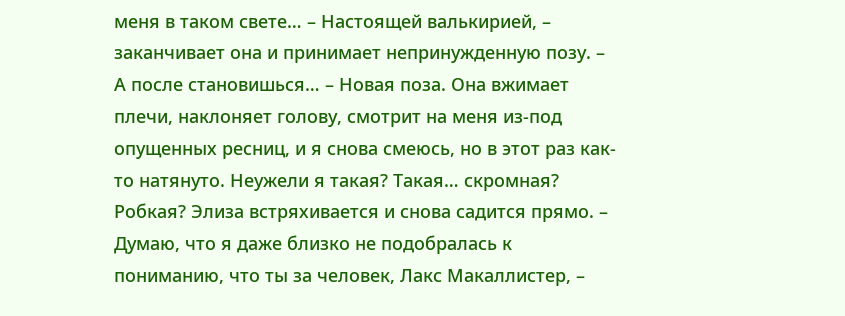меня в таком свете… – Настоящей валькирией, – заканчивает она и принимает непринужденную позу. – А после становишься… – Новая поза. Она вжимает плечи, наклоняет голову, смотрит на меня из-под опущенных ресниц, и я снова смеюсь, но в этот раз как-то натянуто. Неужели я такая? Такая… скромная? Робкая? Элиза встряхивается и снова садится прямо. – Думаю, что я даже близко не подобралась к пониманию, что ты за человек, Лакс Макаллистер, –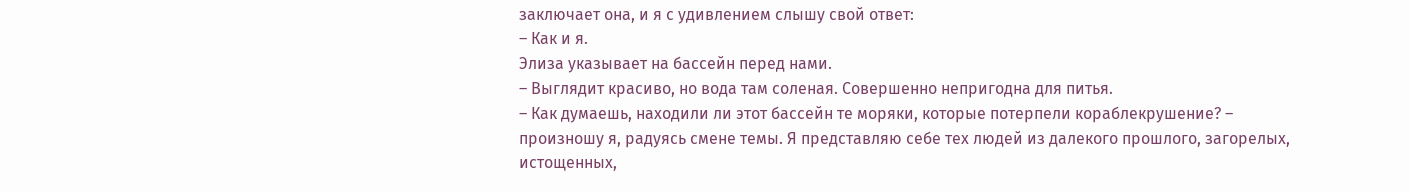заключает она, и я с удивлением слышу свой ответ:
– Как и я.
Элиза указывает на бассейн перед нами.
– Выглядит красиво, но вода там соленая. Совершенно непригодна для питья.
– Как думаешь, находили ли этот бассейн те моряки, которые потерпели кораблекрушение? – произношу я, радуясь смене темы. Я представляю себе тех людей из далекого прошлого, загорелых, истощенных,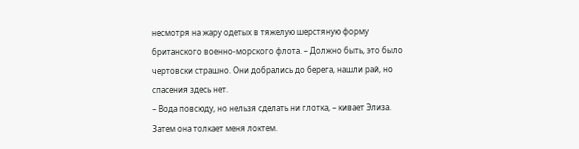несмотря на жару одетых в тяжелую шерстяную форму британского военно-морского флота. – Должно быть, это было чертовски страшно. Они добрались до берега, нашли рай, но спасения здесь нет.
– Вода повсюду, но нельзя сделать ни глотка, – кивает Элиза. Затем она толкает меня локтем.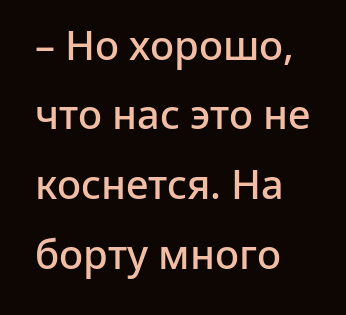– Но хорошо, что нас это не коснется. На борту много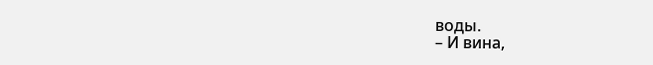воды.
– И вина,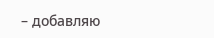– добавляю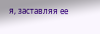я, заставляя ее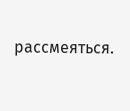рассмеяться.